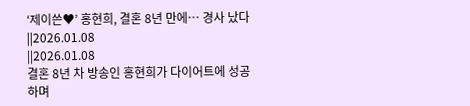‘제이쓴♥’ 홍현희, 결혼 8년 만에… 경사 났다
||2026.01.08
||2026.01.08
결혼 8년 차 방송인 홍현희가 다이어트에 성공하며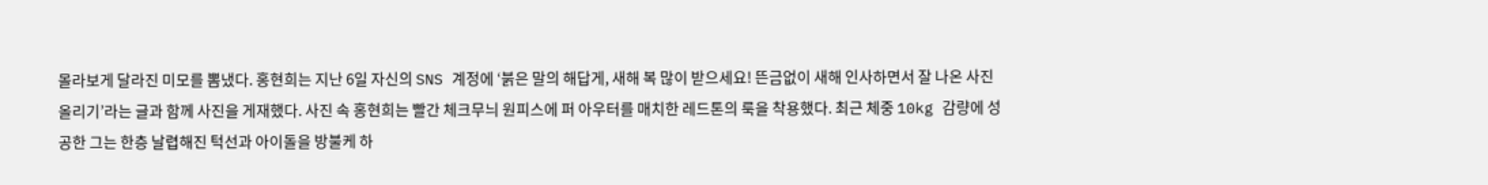몰라보게 달라진 미모를 뽐냈다. 홍현희는 지난 6일 자신의 SNS 계정에 ‘붉은 말의 해답게, 새해 복 많이 받으세요! 뜬금없이 새해 인사하면서 잘 나온 사진 올리기’라는 글과 함께 사진을 게재했다. 사진 속 홍현희는 빨간 체크무늬 원피스에 퍼 아우터를 매치한 레드톤의 룩을 착용했다. 최근 체중 10kg 감량에 성공한 그는 한층 날렵해진 턱선과 아이돌을 방불케 하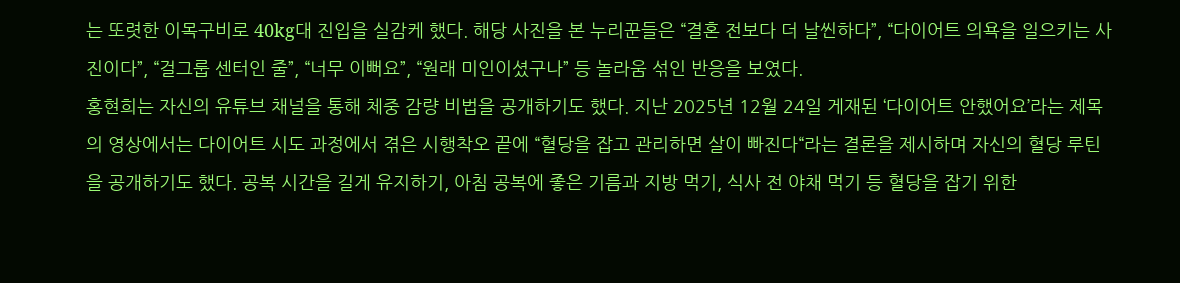는 또렷한 이목구비로 40kg대 진입을 실감케 했다. 해당 사진을 본 누리꾼들은 “결혼 전보다 더 날씬하다”, “다이어트 의욕을 일으키는 사진이다”, “걸그룹 센터인 줄”, “너무 이뻐요”, “원래 미인이셨구나” 등 놀라움 섞인 반응을 보였다.
홍현희는 자신의 유튜브 채널을 통해 체중 감량 비법을 공개하기도 했다. 지난 2025년 12월 24일 게재된 ‘다이어트 안했어요’라는 제목의 영상에서는 다이어트 시도 과정에서 겪은 시행착오 끝에 “혈당을 잡고 관리하면 살이 빠진다“라는 결론을 제시하며 자신의 혈당 루틴을 공개하기도 했다. 공복 시간을 길게 유지하기, 아침 공복에 좋은 기름과 지방 먹기, 식사 전 야채 먹기 등 혈당을 잡기 위한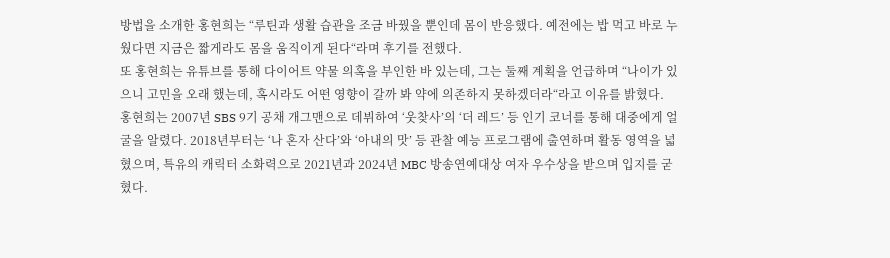방법을 소개한 홍현희는 “루틴과 생활 습관을 조금 바꿨을 뿐인데 몸이 반응했다. 예전에는 밥 먹고 바로 누웠다면 지금은 짧게라도 몸을 움직이게 된다“라며 후기를 전했다.
또 홍현희는 유튜브를 통해 다이어트 약물 의혹을 부인한 바 있는데, 그는 둘째 계획을 언급하며 “나이가 있으니 고민을 오래 했는데, 혹시라도 어떤 영향이 갈까 봐 약에 의존하지 못하겠더라“라고 이유를 밝혔다.
홍현희는 2007년 SBS 9기 공채 개그맨으로 데뷔하여 ‘웃찾사’의 ‘더 레드’ 등 인기 코너를 통해 대중에게 얼굴을 알렸다. 2018년부터는 ‘나 혼자 산다’와 ‘아내의 맛’ 등 관찰 예능 프로그램에 출연하며 활동 영역을 넓혔으며, 특유의 캐릭터 소화력으로 2021년과 2024년 MBC 방송연예대상 여자 우수상을 받으며 입지를 굳혔다.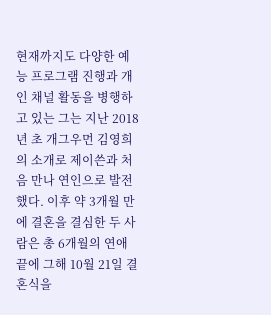현재까지도 다양한 예능 프로그램 진행과 개인 채널 활동을 병행하고 있는 그는 지난 2018년 초 개그우먼 김영희의 소개로 제이쓴과 처음 만나 연인으로 발전했다. 이후 약 3개월 만에 결혼을 결심한 두 사람은 총 6개월의 연애 끝에 그해 10월 21일 결혼식을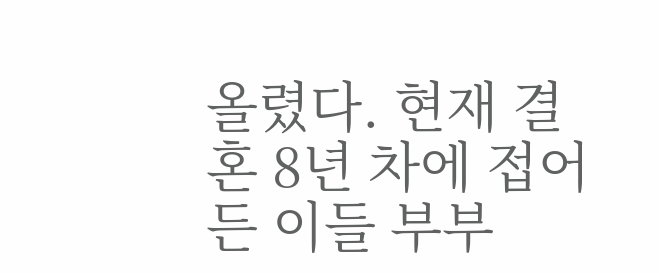올렸다. 현재 결혼 8년 차에 접어든 이들 부부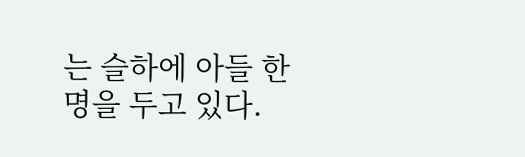는 슬하에 아들 한 명을 두고 있다.